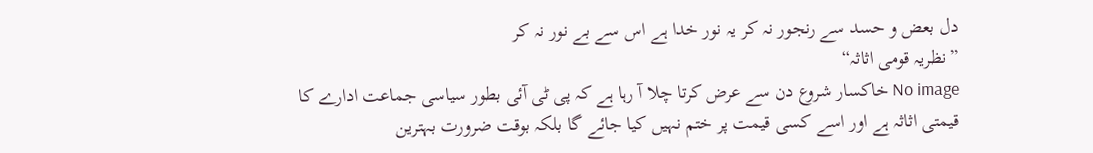دل بعض و حسد سے رنجور نہ کر یہ نور خدا ہے اس سے بے نور نہ کر
”نظریہ قومی اثاثہ“
No image خاکسار شروع دن سے عرض کرتا چلا آ رہا ہے کہ پی ٹی آئی بطور سیاسی جماعت ادارے کا قیمتی اثاثہ ہے اور اسے کسی قیمت پر ختم نہیں کیا جائے گا بلکہ بوقت ضرورت بہترین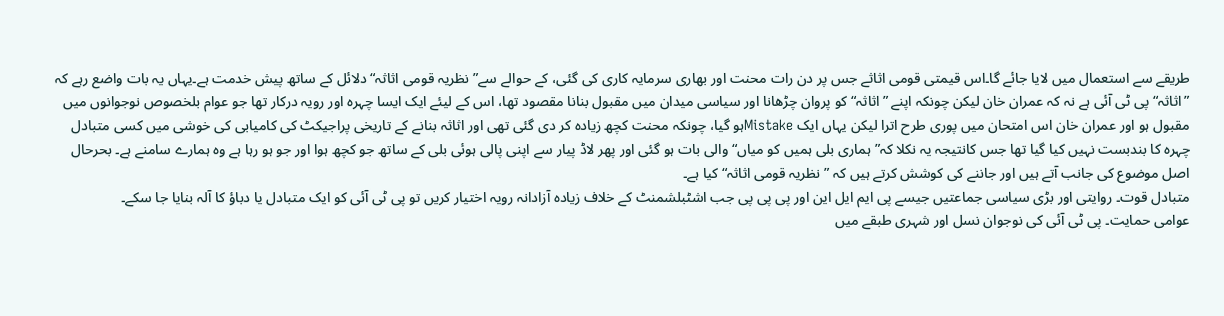طریقے سے استعمال میں لایا جائے گا۔اس قیمتی قومی اثاثے جس پر دن رات محنت اور بھاری سرمایہ کاری کی گئی، کے حوالے سے”نظریہ قومی اثاثہ“ دلائل کے ساتھ پیش خدمت ہے۔یہاں یہ بات واضع رہے کہ ”اثاثہ“ پی ٹی آئی ہے نہ کہ عمران خان لیکن چونکہ اپنے ”اثاثہ“ کو پروان چڑھانا اور سیاسی میدان میں مقبول بنانا مقصود تھا، اس کے لیئے ایک ایسا چہرہ اور رویہ درکار تھا جو عوام بلخصوص نوجوانوں میں مقبول ہو اور عمران خان اس امتحان میں پوری طرح اترا لیکن یہاں ایک Mistakeہو گیا، چونکہ محنت کچھ زیادہ کر دی گئی تھی اور اثاثہ بنانے کے تاریخی پراجیکٹ کی کامیابی کی خوشی میں کسی متبادل چہرہ کا بندبست نہیں کیا گیا تھا جس کانتیجہ یہ نکلا کہ”ہماری بلی ہمیں کو میاں“ والی بات ہو گئی اور پھر لاڈ پیار سے اپنی پالی ہوئی بلی کے ساتھ جو کچھ ہوا اور جو ہو رہا ہے وہ ہمارے سامنے ہے۔ بحرحال اصل موضوع کی جانب آتے ہیں اور جاننے کی کوشش کرتے ہیں کہ ”نظریہ قومی اثاثہ“ کیا ہے۔
متبادل قوت۔ روایتی اور بڑی سیاسی جماعتیں جیسے پی ایم ایل این اور پی پی پی جب اشٹبلشمنٹ کے خلاف زیادہ آزادانہ رویہ اختیار کریں تو پی ٹی آئی کو ایک متبادل یا دباؤ کا آلہ بنایا جا سکے۔
عوامی حمایت۔ پی ٹی آئی کی نوجوان نسل اور شہری طبقے میں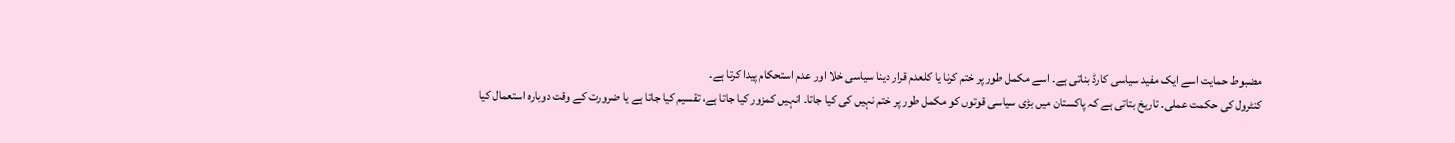مضبوط حمایت اسے ایک مفید سیاسی کارڈ بناتی ہے۔ اسے مکمل طور پر ختم کرنا یا کلعدم قرار دینا سیاسی خلا اور عدم استحکام پیدا کرتا ہے۔
کنٹرول کی حکمت عملی۔ تاریخ بتاتی ہے کہ پاکستان میں بڑی سیاسی قوتوں کو مکمل طور پر ختم نہیں کی کیا جاتا۔ انہیں کمزور کیا جاتا ہے، تقسیم کیا جاتا ہے یا ضرورت کے وقت دوبارہ استعمال کیا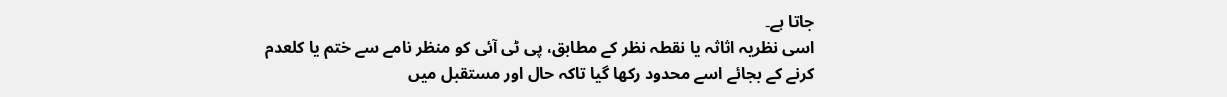جاتا ہے۔
اسی نظریہ اثاثہ یا نقطہ نظر کے مطابق، پی ٹی آئی کو منظر نامے سے ختم یا کلعدم کرنے کے بجائے اسے محدود رکھا گیا تاکہ حال اور مستقبل میں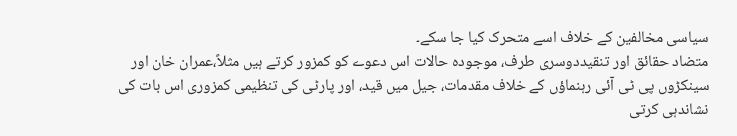سیاسی مخالفین کے خلاف اسے متحرک کیا جا سکے۔
متضاد حقائق اور تنقیددوسری طرف، موجودہ حالات اس دعوے کو کمزور کرتے ہیں مثلاً،عمران خان اور سینکڑوں پی ٹی آئی رہنماؤں کے خلاف مقدمات، جیل میں قید، اور پارٹی کی تنظیمی کمزوری اس بات کی نشاندہی کرتی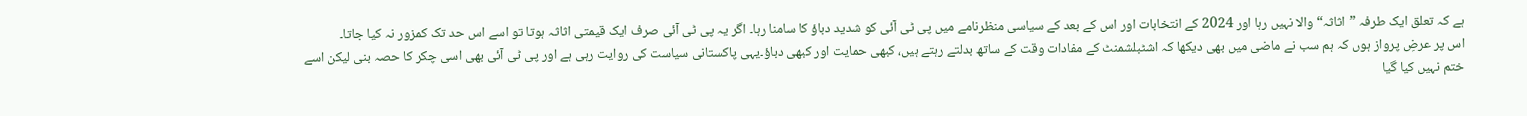ہے کہ تعلق ایک طرفہ ”اثاثہ“ والا نہیں رہا اور 2024 کے انتخابات اور اس کے بعد کے سیاسی منظرنامے میں پی ٹی آئی کو شدید دباؤ کا سامنا رہا۔ اگر یہ پی ٹی آئی صرف ایک قیمتی اثاثہ ہوتا تو اسے اس حد تک کمزور نہ کیا جاتا۔
اس پر عرضِ پرواز ہوں کہ ہم سب نے ماضی میں بھی دیکھا کہ اشٹبلشمنٹ کے مفادات وقت کے ساتھ بدلتے رہتے ہیں، کبھی حمایت اور کبھی دباؤ۔یہی پاکستانی سیاست کی روایت رہی ہے اور پی ٹی آئی بھی اسی چکر کا حصہ بنی لیکن اسے ختم نہیں کیا گیا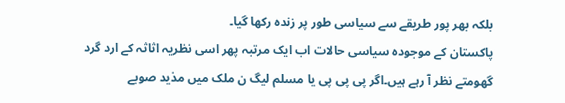بلکہ بھر پور طریقے سے سیاسی طور پر زندہ رکھا گیا۔
پاکستان کے موجودہ سیاسی حالات اب ایک مرتبہ پھر اسی نظریہ اثاثہ کے ارد گرد گھومتے نظر آ رہے ہیں۔اگر پی پی پی یا مسلم لیگ ن ملک میں مذید صوبے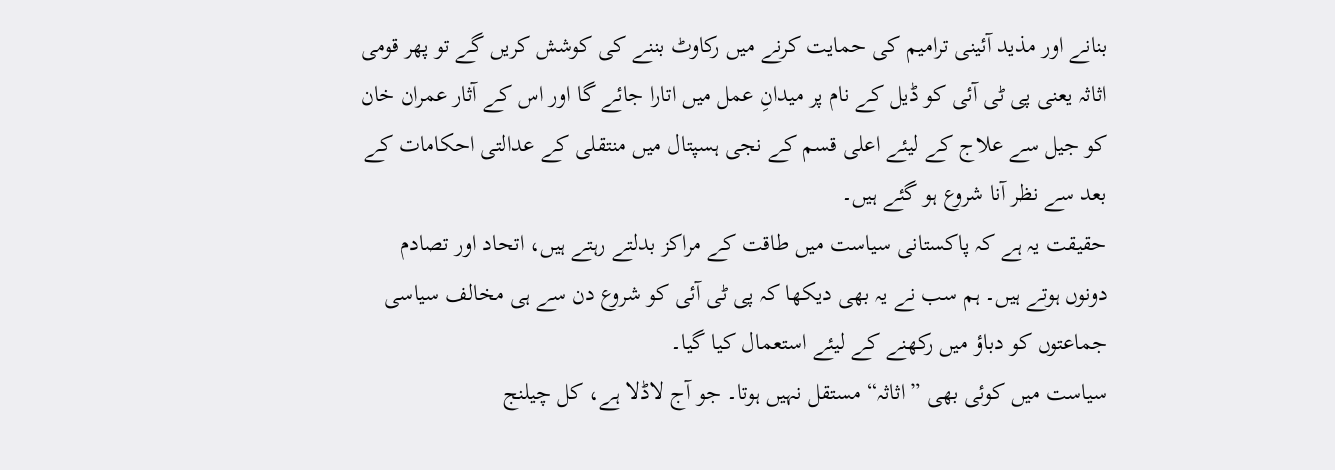بنانے اور مذید آئینی ترامیم کی حمایت کرنے میں رکاوٹ بننے کی کوشش کریں گے تو پھر قومی اثاثہ یعنی پی ٹی آئی کو ڈیل کے نام پر میدانِ عمل میں اتارا جائے گا اور اس کے آثار عمران خان کو جیل سے علاج کے لیئے اعلی قسم کے نجی ہسپتال میں منتقلی کے عدالتی احکامات کے بعد سے نظر آنا شروع ہو گئے ہیں۔
حقیقت یہ ہے کہ پاکستانی سیاست میں طاقت کے مراکز بدلتے رہتے ہیں، اتحاد اور تصادم دونوں ہوتے ہیں۔ ہم سب نے یہ بھی دیکھا کہ پی ٹی آئی کو شروع دن سے ہی مخالف سیاسی جماعتوں کو دباؤ میں رکھنے کے لیئے استعمال کیا گیا۔
سیاست میں کوئی بھی ”اثاثہ“ مستقل نہیں ہوتا۔ جو آج لاڈلا ہے، کل چیلنج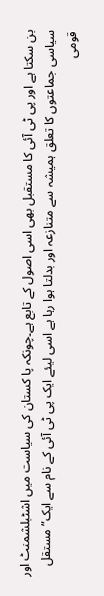بن سکتا ہے اور پی ٹی آئی کا مستقبل بھی اسی اصول کے تابع ہے۔چونکہ پا کستان کی سیاست میں اشٹبلشمنٹ اور سیاسی جماعتوں کا تعلق ہمیشہ سے متنازعہ اور بدلتا ہوا رہا ہے اسی لیئے ایک پی ٹی آئی کے نام سے ایک”مستقل قومی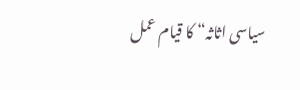سیاسی اثاثہ“ کا قیام عمل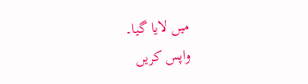میں لایا گیا۔
واپس کریں